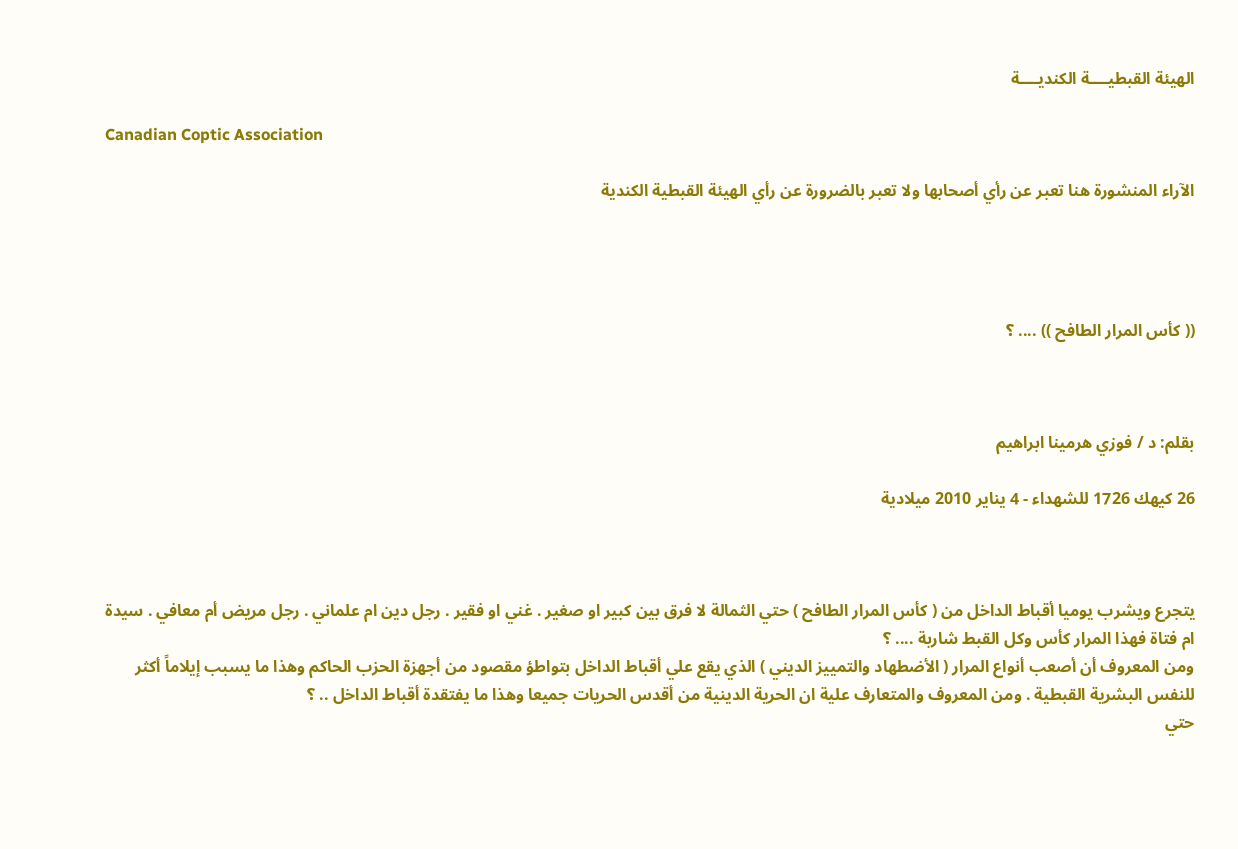الهيئة القبطيــــة الكنديــــة

Canadian Coptic Association

الآراء المنشورة هنا تعبر عن رأي أصحابها ولا تعبر بالضرورة عن رأي الهيئة القبطية الكندية




(( كأس المرار الطافح )) .... ؟



بقلم: د / فوزي هرمينا ابراهيم

26 كيهك 1726 للشهداء - 4 يناير 2010 ميلادية



يتجرع ويشرب يوميا أقباط الداخل من ( كأس المرار الطافح ) حتي الثمالة لا فرق بين كبير او صغير . غني او فقير . رجل دين ام علماني . رجل مريض أم معافي . سيدة ام فتاة فهذا المرار كأس وكل القبط شاربة .... ؟
ومن المعروف أن أصعب أنواع المرار ( الأضطهاد والتمييز الديني ) الذي يقع علي أقباط الداخل بتواطؤ مقصود من أجهزة الحزب الحاكم وهذا ما يسبب إيلاماً أكثر للنفس البشرية القبطية . ومن المعروف والمتعارف علية ان الحرية الدينية من أقدس الحريات جميعا وهذا ما يفتقدة أقباط الداخل .. ؟
حتي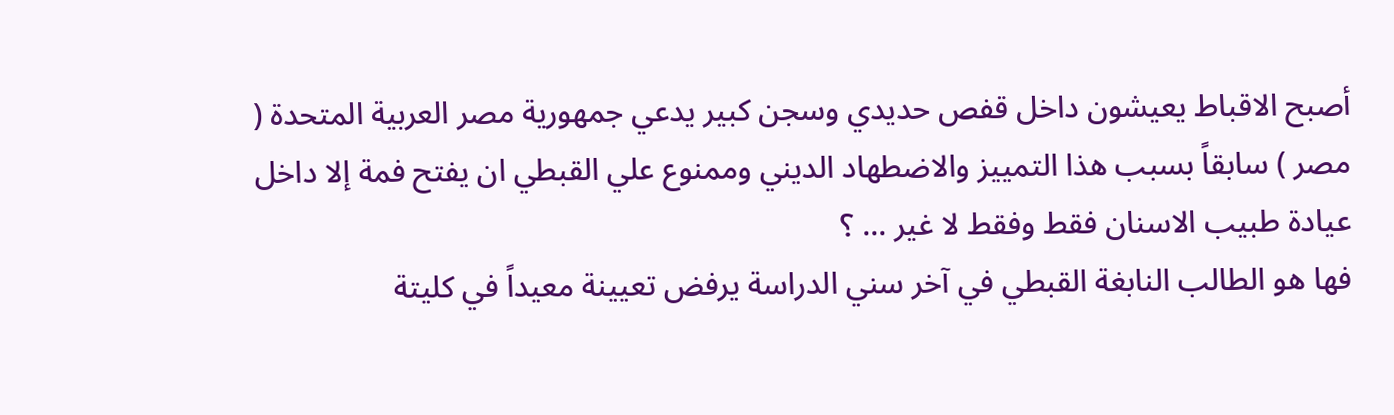أصبح الاقباط يعيشون داخل قفص حديدي وسجن كبير يدعي جمهورية مصر العربية المتحدة ( مصر ) سابقاً بسبب هذا التمييز والاضطهاد الديني وممنوع علي القبطي ان يفتح فمة إلا داخل عيادة طبيب الاسنان فقط وفقط لا غير ... ؟
فها هو الطالب النابغة القبطي في آخر سني الدراسة يرفض تعيينة معيداً في كليتة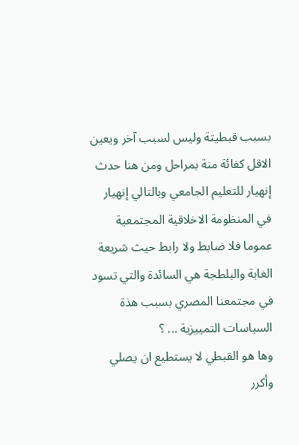بسبب قبطيتة وليس لسبب آخر ويعين الاقل كفائة منة بمراحل ومن هنا حدث إنهيار للتعليم الجامعي وبالتالي إنهيار في المنظومة الاخلاقية المجتمعية عموما فلا ضابط ولا رابط حيث شريعة الغابة والبلطجة هي السائدة والتي تسود في مجتمعنا المصري بسبب هذة السياسات التمييزية ... ؟
وها هو القبطي لا يستطيع ان يصلي وأكرر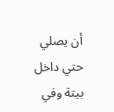أن يصلي حتي داخل بيتة وفي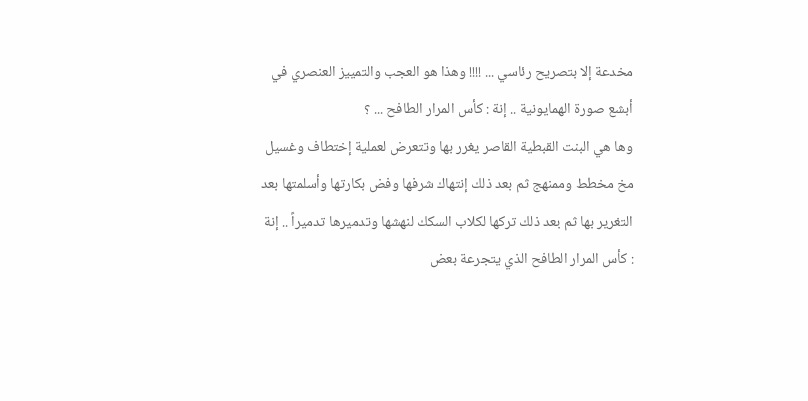مخدعة إلا بتصريح رئاسي ... !!!! وهذا هو العجب والتمييز العنصري في أبشع صورة الهمايونية .. إنة : كأس المرار الطافح ... ؟
وها هي البنت القبطية القاصر يغرر بها وتتعرض لعملية إختطاف وغسيل مخ مخطط وممنهج ثم بعد ذلك إنتهاك شرفها وفض بكارتها وأسلمتها بعد التغرير بها ثم بعد ذلك تركها لكلاب السكك لنهشها وتدميرها تدميراً .. إنة : كأس المرار الطافح الذي يتجرعة بعض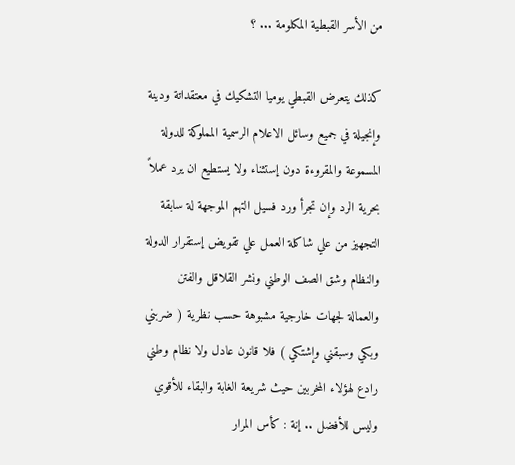من الأسر القبطية المكلومة ... ؟

كذلك يتعرض القبطي يوميا التشكيك في معتقداتة ودينة وإنجيلة في جميع وسائل الاعلام الرسمية المملوكة للدولة المسموعة والمقروءة دون إستثناء ولا يستطيع ان يرد عملاً بحرية الرد وإن تجرأ ورد فسيل التهم الموجهة لة سابقة التجهيز من علي شاكلة العمل علي تقويض إستقرار الدولة والنظام وشق الصف الوطني ونشر القلاقل والفتن والعمالة لجهات خارجية مشبوهة حسب نظرية ( ضربني وبكي وسبقني وإشتكي ) فلا قانون عادل ولا نظام وطني رادع لهؤلاء المخربين حيث شريعة الغابة والبقاء للأقوي وليس للأفضل .. إنة : كأس المرار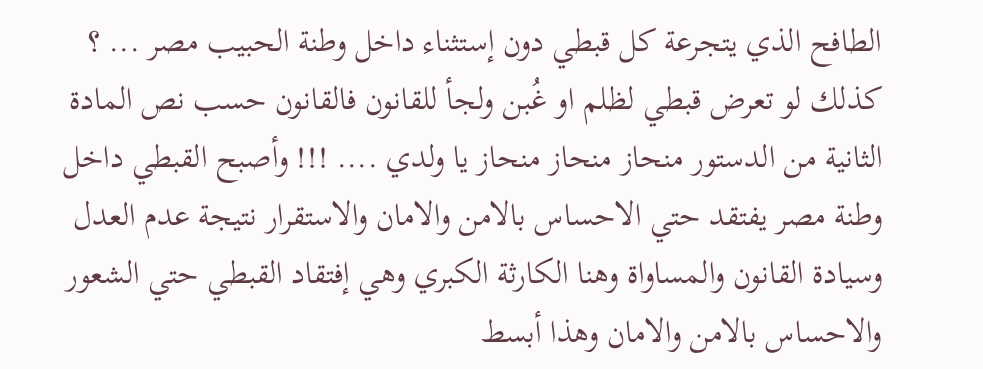الطافح الذي يتجرعة كل قبطي دون إستثناء داخل وطنة الحبيب مصر ... ؟
كذلك لو تعرض قبطي لظلم او غُبن ولجأ للقانون فالقانون حسب نص المادة الثانية من الدستور منحاز منحاز منحاز يا ولدي .... !!! وأصبح القبطي داخل وطنة مصر يفتقد حتي الاحساس بالامن والامان والاستقرار نتيجة عدم العدل وسيادة القانون والمساواة وهنا الكارثة الكبري وهي إفتقاد القبطي حتي الشعور والاحساس بالامن والامان وهذا أبسط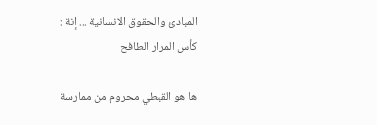المبادئ والحقوق الانسانية ... إنة : كأس المرار الطافح

ها هو القبطي محروم من ممارسة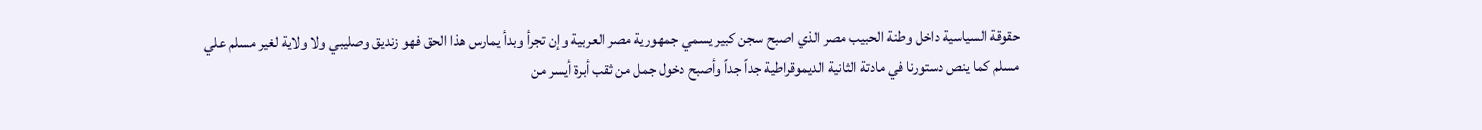حقوقة السياسية داخل وطنة الحبيب مصر الذي اصبح سجن كبير يسمي جمهورية مصر العربية وإن تجرأ وبدأ يمارس هذا الحق فهو زنديق وصليبي ولا ولاية لغير مسلم علي مسلم كما ينص دستورنا في مادتة الثانية الديموقراطية جداً جداً وأصبح دخول جمل من ثقب أبرة أيسر من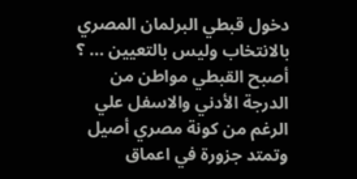دخول قبطي البرلمان المصري بالانتخاب وليس بالتعيين ... ؟
أصبح القبطي مواطن من الدرجة الأدني والاسفل علي الرغم من كونة مصري أصيل وتمتد جزورة في اعماق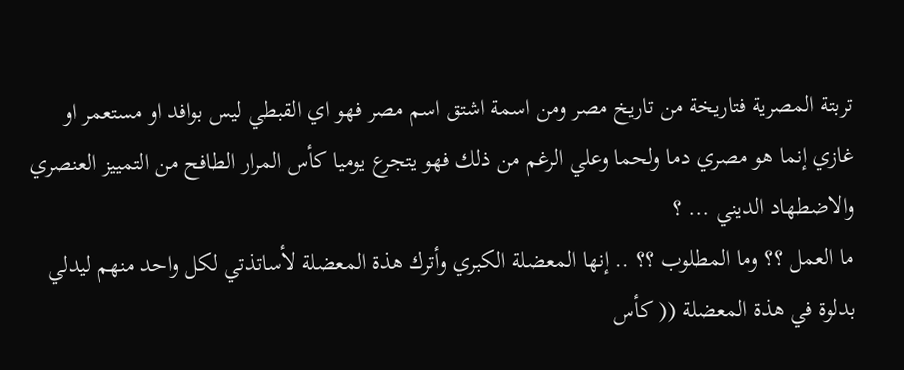تربتة المصرية فتاريخة من تاريخ مصر ومن اسمة اشتق اسم مصر فهو اي القبطي ليس بوافد او مستعمر او غازي إنما هو مصري دما ولحما وعلي الرغم من ذلك فهو يتجرع يوميا كأس المرار الطافح من التمييز العنصري والاضطهاد الديني ... ؟
ما العمل ؟؟ وما المطلوب ؟؟ .. إنها المعضلة الكبري وأترك هذة المعضلة لأساتذتي لكل واحد منهم ليدلي بدلوة في هذة المعضلة (( كأس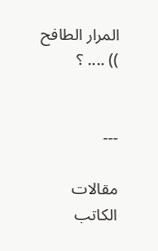المرار الطافح )) .... ؟


---

مقالات الكاتب